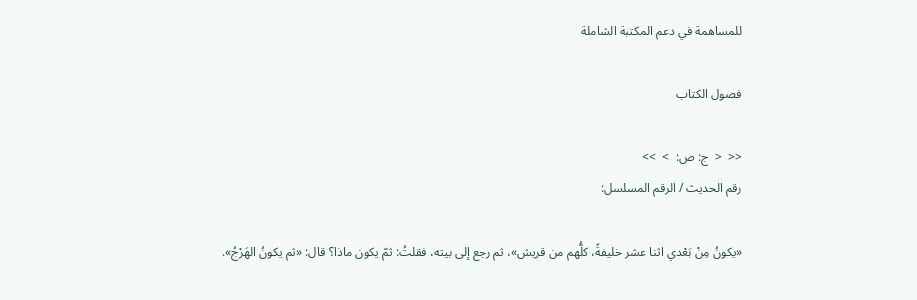للمساهمة في دعم المكتبة الشاملة

فصول الكتاب

<<  <  ج: ص:  >  >>
رقم الحديث / الرقم المسلسل:

«يكونُ مِنْ بَعْدي اثنا عشر خليفةً، كلُّهم من قريش»، ثم رجع إلى بيته، فقلتُ: ثمّ يكون ماذا؟ قال: «ثم يكونُ الهَرْجُ».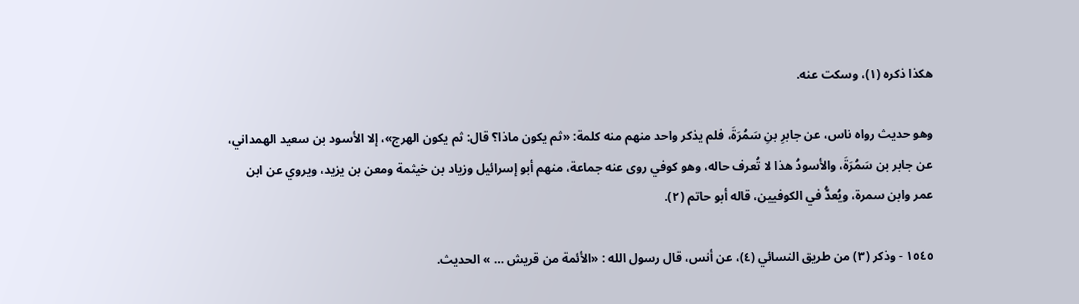هكذا ذكره (١)، وسكت عنه.

وهو حديث رواه ناس، عن جابرِ بنِ سَمُرَةَ، فلم يذكر واحد منهم منه كلمة: «ثم يكون ماذا؟ قال: ثم يكون الهرج»، إلا الأسود بن سعيد الهمداني، عن جابر بن سَمُرَةَ، والأسودُ هذا لا تُعرف حاله، وهو كوفي روى عنه جماعة، منهم أبو إسرائيل وزياد بن خيثمة ومعن بن يزيد، ويروي عن ابن عمر وابن سمرة، ويُعدُّ في الكوفيين، قاله أبو حاتم (٢).

١٥٤٥ - وذكر (٣) من طريق النسائي (٤)، عن أنس، قال رسول الله : «الأئمة من قريش … » الحديث.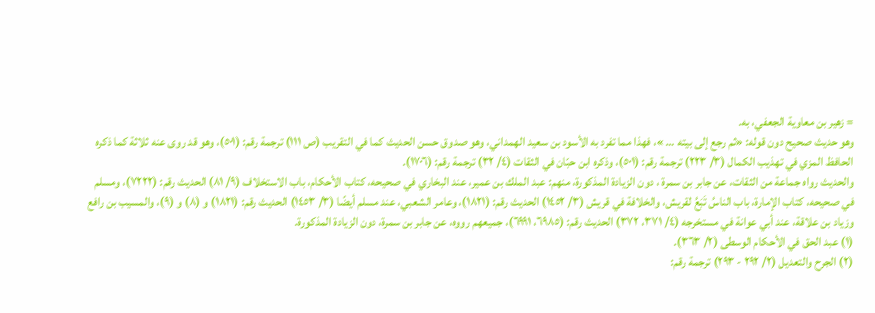= زهير بن معاوية الجعفي، به.
وهو حديث صحيح دون قوله: «ثم رجع إلى بيته … »، فهذا مما تفرد به الأسود بن سعيد الهمداني، وهو صدوق حسن الحديث كما في التقريب (ص ١١١) ترجمة رقم: (٥٠١)، وهو قد روى عنه ثلاثة كما ذكره الحافظ المزي في تهذيب الكمال (٣/ ٢٢٣) ترجمة رقم: (٥٠١)، وذكره ابن حبّان في الثقات (٤/ ٣٢) ترجمة رقم: (١٧٠٦).
والحديث رواه جماعة من الثقات، عن جابر بن سمرة ، دون الزيادة المذكورة، منهم: عبد الملك بن عمير، عند البخاري في صحيحه، كتاب الأحكام، باب الاستخلاف (٩/ ٨١) الحديث رقم: (٧٢٢٢)، ومسلم في صحيحه، كتاب الإمارة، باب الناسُ تَبَعُ لقريش، والخلافة في قريش (٣/ ١٤٥٢) الحديث رقم: (١٨٢١)، وعامر الشعبي، عند مسلم أيضًا (٣/ ١٤٥٣) الحديث رقم: (١٨٢١) و (٨) و (٩)، والمسيب بن رافع وزياد بن علاقة، عند أبي عوانة في مستخرجه (٤/ ٣٧١، ٣٧٢) الحديث رقم: (٦٩٨٥، ٦٩٩١)، جميعهم رووه، عن جابر بن سمرة، دون الزيادة المذكورة.
(١) عبد الحق في الأحكام الوسطى (٢/ ٣٦٣).
(٢) الجرح والتعديل (٢/ ٢٩٢ - ٢٩٣) ترجمة رقم: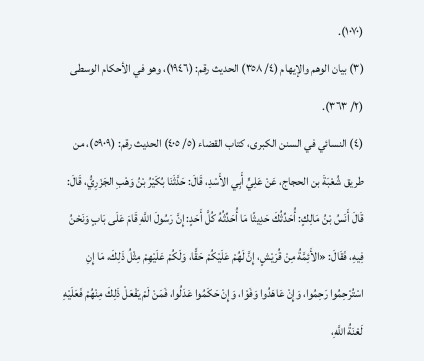(١٠٧٠).
(٣) بيان الوهم والإيهام (٤/ ٣٥٨) الحديث رقم: (١٩٤٦)، وهو في الأحكام الوسطى (٢/ ٣٦٣).
(٤) النسائي في السنن الكبرى، كتاب القضاء (٥/ ٤٠٥) الحديث رقم: (٥٩٠٩)، من طريق شُعْبَةَ بن الحجاج، عَنْ عَلِيٍّ أَبِي الأَسْدِ، قَالَ: حَدَّثَنَا بُكَيْرُ بْنُ وَهْبِ الجَزَرِيُّ، قَالَ: قَالَ أَنَسُ بْنُ مَالِكٍ: أُحَدِّثُكَ حَدِيثًا مَا أُحَدِّثُهُ كُلَّ أَحَدٍ: إِنَّ رَسُولَ اللَّهِ قَامَ عَلَى بَابٍ وَنَحْنُ فِيهِ، فَقَالَ: «الأَئِمَّةُ مِنْ قُرَيْشٍ، إِنَّ لَهُمْ عَلَيْكُمْ حَقًّا، وَلَكُمْ عَلَيْهِمْ مِثْلُ ذَلِكَ، مَا إِنِ اسْتُرْحِمُوا رَحِمُوا، وَإِنْ عَاهَدُوا وَفَوْا، وَإِنْ حَكَمُوا عَدَلُوا، فَمَنْ لَمْ يَفْعَلْ ذَلِكَ مِنْهُمْ فَعَلَيْهِ لَعْنَةُ اللَّهِ،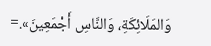وَالمَلَائِكَةِ، وَالنَّاسِ أَجْمَعِينَ».=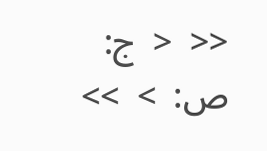<<  <  ج: ص:  >  >>